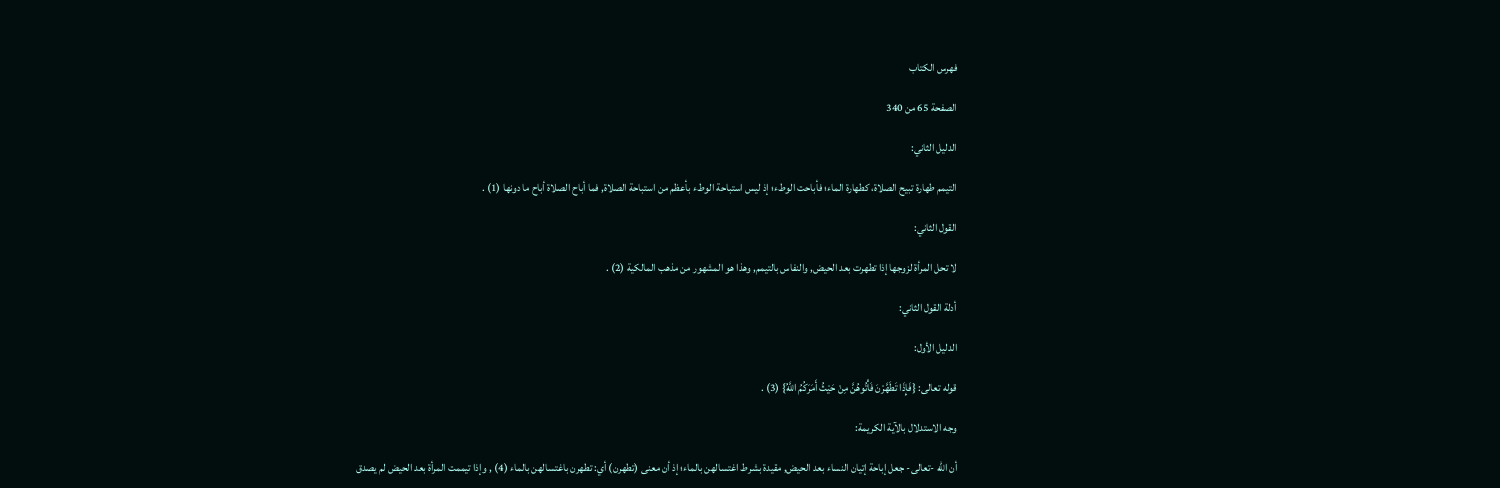فهرس الكتاب

الصفحة 65 من 340

الدليل الثاني:

التيمم طهارة تبيح الصلاة، كطهارة الماء؛ فأباحت الوطء؛ إذ ليس استباحة الوطء بأعظم من استباحة الصلاة, فما أباح الصلاة أباح ما دونها (1) .

القول الثاني:

لا تحل المرأة لزوجها إذا تطهرت بعد الحيض, والنفاس بالتيمم, وهذا هو المشهور من مذهب المالكية (2) .

أدلة القول الثاني:

الدليل الأول:

قوله تعالى: {فَإِذَا تَطَهَّرْنَ فَأْتُوهُنَّ مِنْ حَيْثُ أَمَرَكُمُ اللَّهُ} (3) .

وجه الاستدلال بالآية الكريمة:

أن الله -تعالى- جعل إباحة إتيان النساء بعد الحيض, مقيدة بشرط اغتسالهن بالماء؛ إذ أن معنى (تطهرن) أي: تطهرن باغتسالهن بالماء (4) , وإذا تيممت المرأة بعد الحيض لم يصدق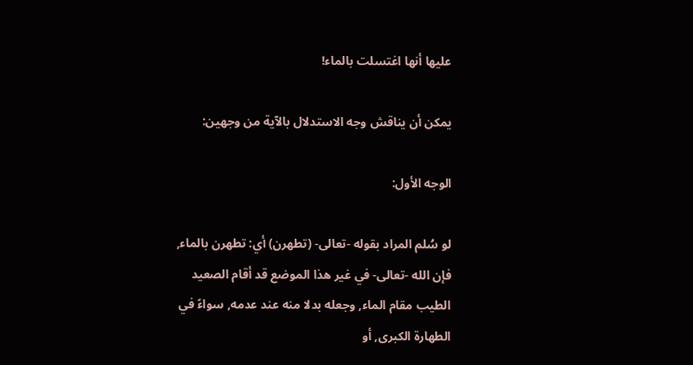عليها أنها اغتسلت بالماء!

يمكن أن يناقش وجه الاستدلال بالآية من وجهين:

الوجه الأول:

لو سُلم المراد بقوله -تعالى- (تطهرن) أي: تطهرن بالماء, فإن الله -تعالى- في غير هذا الموضع قد أقام الصعيد الطيب مقام الماء, وجعله بدلا منه عند عدمه, سواءً في الطهارة الكبرى, أو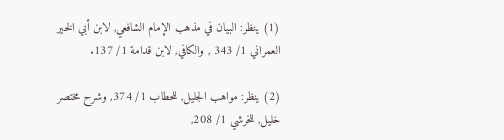(1) ينظر: البيان في مذهب الإمام الشافعي, لابن أبي الخير العمراني 1/ 343 , والكافي, لابن قدامة 1/ 137.

(2) ينظر: مواهب الجليل, للحطاب 1/ 374, وشرح مختصر خليل, للخرشي 1/ 208,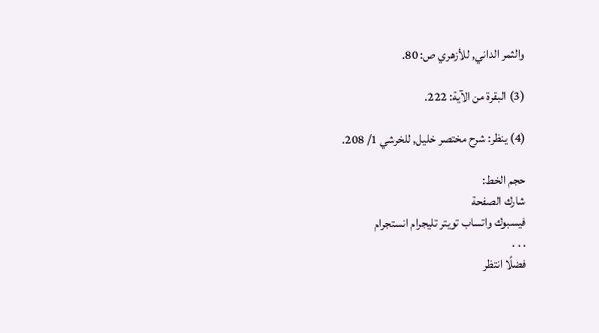والثمر الداني, للأزهري ص: 80.

(3) البقرة من الآية: 222.

(4) ينظر: شرح مختصر خليل, للخرشي 1/ 208.

حجم الخط:
شارك الصفحة
فيسبوك واتساب تويتر تليجرام انستجرام
. . .
فضلًا انتظر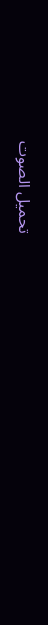تحميل الصوت